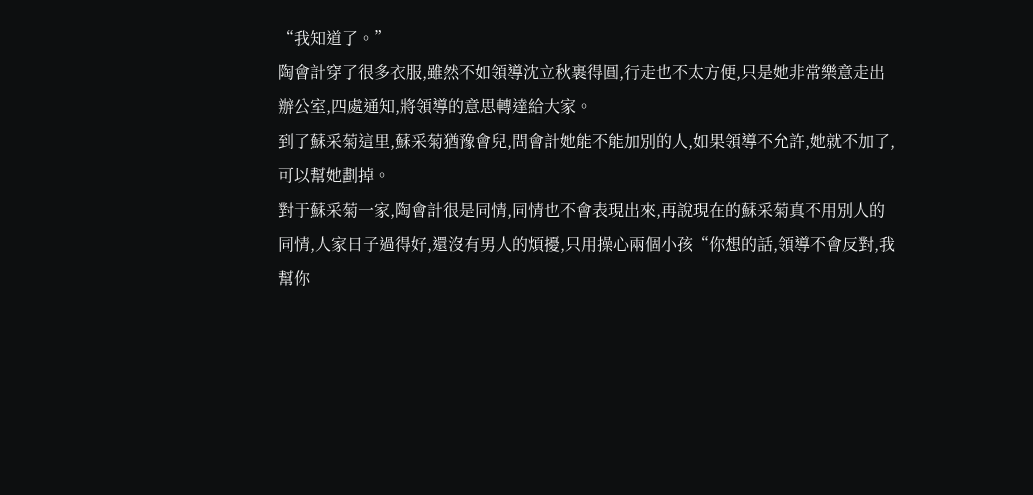“我知道了。”
陶會計穿了很多衣服,雖然不如領導沈立秋裹得圓,行走也不太方便,只是她非常樂意走出辦公室,四處通知,將領導的意思轉達給大家。
到了蘇采菊這里,蘇采菊猶豫會兒,問會計她能不能加別的人,如果領導不允許,她就不加了,可以幫她劃掉。
對于蘇采菊一家,陶會計很是同情,同情也不會表現出來,再說現在的蘇采菊真不用別人的同情,人家日子過得好,還沒有男人的煩擾,只用操心兩個小孩“你想的話,領導不會反對,我幫你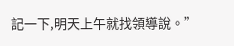記一下,明天上午就找領導說。”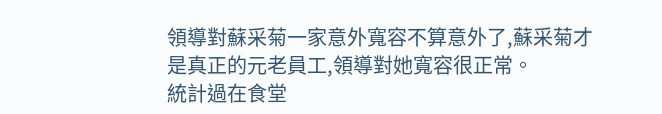領導對蘇采菊一家意外寬容不算意外了,蘇采菊才是真正的元老員工,領導對她寬容很正常。
統計過在食堂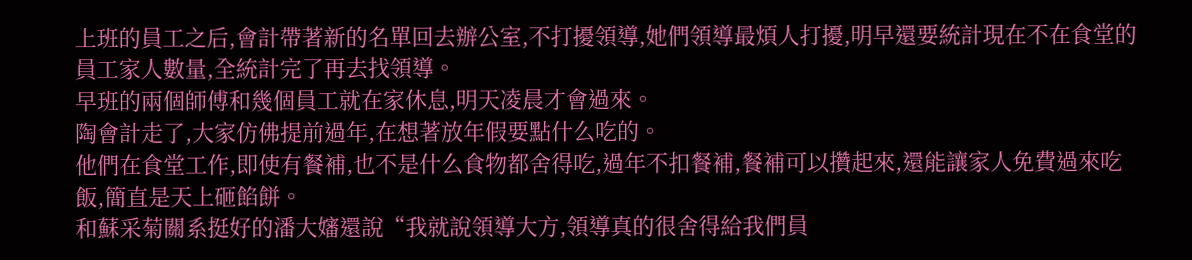上班的員工之后,會計帶著新的名單回去辦公室,不打擾領導,她們領導最煩人打擾,明早還要統計現在不在食堂的員工家人數量,全統計完了再去找領導。
早班的兩個師傅和幾個員工就在家休息,明天凌晨才會過來。
陶會計走了,大家仿佛提前過年,在想著放年假要點什么吃的。
他們在食堂工作,即使有餐補,也不是什么食物都舍得吃,過年不扣餐補,餐補可以攢起來,還能讓家人免費過來吃飯,簡直是天上砸餡餅。
和蘇采菊關系挺好的潘大嬸還說“我就說領導大方,領導真的很舍得給我們員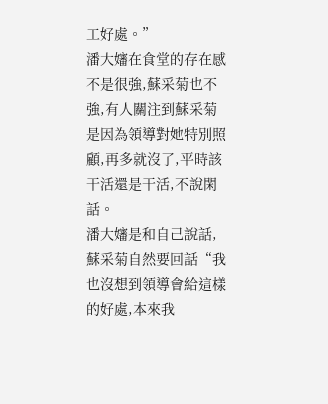工好處。”
潘大嬸在食堂的存在感不是很強,蘇采菊也不強,有人關注到蘇采菊是因為領導對她特別照顧,再多就沒了,平時該干活還是干活,不說閑話。
潘大嬸是和自己說話,蘇采菊自然要回話“我也沒想到領導會給這樣的好處,本來我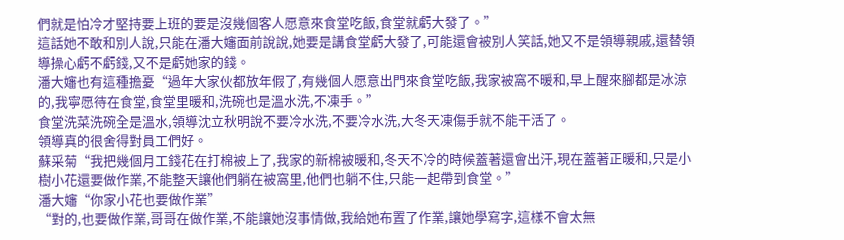們就是怕冷才堅持要上班的要是沒幾個客人愿意來食堂吃飯,食堂就虧大發了。”
這話她不敢和別人說,只能在潘大嬸面前說說,她要是講食堂虧大發了,可能還會被別人笑話,她又不是領導親戚,還替領導操心虧不虧錢,又不是虧她家的錢。
潘大嬸也有這種擔憂“過年大家伙都放年假了,有幾個人愿意出門來食堂吃飯,我家被窩不暖和,早上醒來腳都是冰涼的,我寧愿待在食堂,食堂里暖和,洗碗也是溫水洗,不凍手。”
食堂洗菜洗碗全是溫水,領導沈立秋明說不要冷水洗,不要冷水洗,大冬天凍傷手就不能干活了。
領導真的很舍得對員工們好。
蘇采菊“我把幾個月工錢花在打棉被上了,我家的新棉被暖和,冬天不冷的時候蓋著還會出汗,現在蓋著正暖和,只是小樹小花還要做作業,不能整天讓他們躺在被窩里,他們也躺不住,只能一起帶到食堂。”
潘大嬸“你家小花也要做作業”
“對的,也要做作業,哥哥在做作業,不能讓她沒事情做,我給她布置了作業,讓她學寫字,這樣不會太無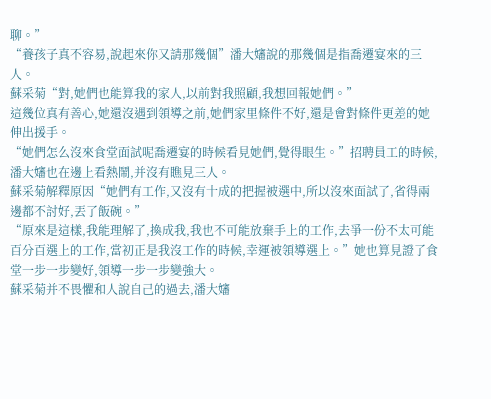聊。”
“養孩子真不容易,說起來你又請那幾個”潘大嬸說的那幾個是指喬遷宴來的三人。
蘇采菊“對,她們也能算我的家人,以前對我照顧,我想回報她們。”
這幾位真有善心,她還沒遇到領導之前,她們家里條件不好,還是會對條件更差的她伸出援手。
“她們怎么沒來食堂面試呢喬遷宴的時候看見她們,覺得眼生。”招聘員工的時候,潘大嬸也在邊上看熱鬧,并沒有瞧見三人。
蘇采菊解釋原因“她們有工作,又沒有十成的把握被選中,所以沒來面試了,省得兩邊都不討好,丟了飯碗。”
“原來是這樣,我能理解了,換成我,我也不可能放棄手上的工作,去爭一份不太可能百分百選上的工作,當初正是我沒工作的時候,幸運被領導選上。”她也算見證了食堂一步一步變好,領導一步一步變強大。
蘇采菊并不畏懼和人說自己的過去,潘大嬸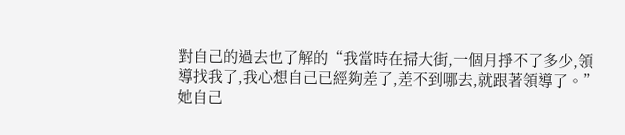對自己的過去也了解的“我當時在掃大街,一個月掙不了多少,領導找我了,我心想自己已經夠差了,差不到哪去,就跟著領導了。”
她自己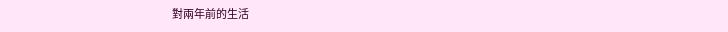對兩年前的生活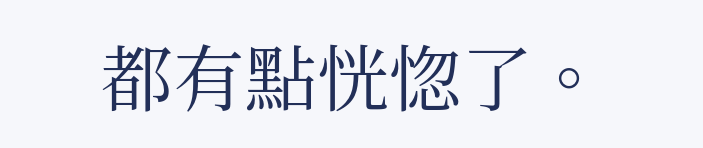都有點恍惚了。